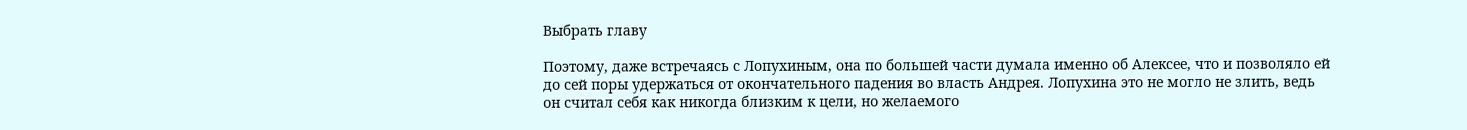Выбрать главу

Поэтому, даже встречаясь с Лопухиным, она по большей части думала именно об Алексее, что и позволяло ей до сей поры удержаться от окончательного падения во власть Андрея. Лопухина это не могло не злить, ведь он считал себя как никогда близким к цели, но желаемого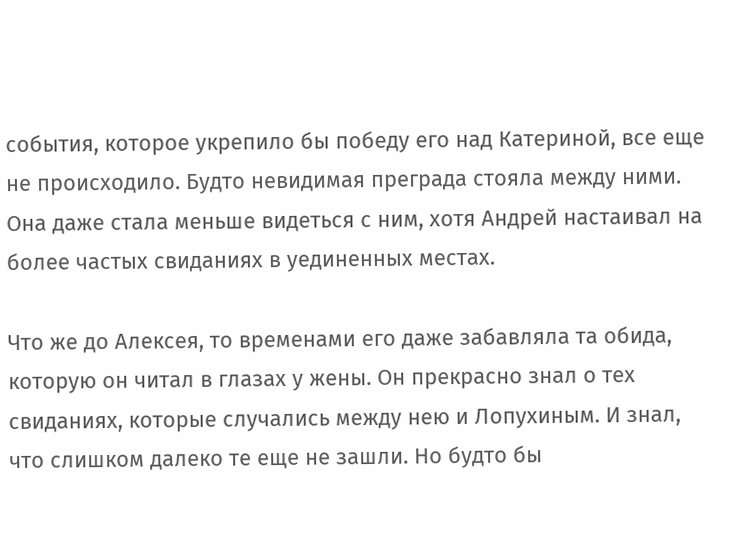события, которое укрепило бы победу его над Катериной, все еще не происходило. Будто невидимая преграда стояла между ними. Она даже стала меньше видеться с ним, хотя Андрей настаивал на более частых свиданиях в уединенных местах.

Что же до Алексея, то временами его даже забавляла та обида, которую он читал в глазах у жены. Он прекрасно знал о тех свиданиях, которые случались между нею и Лопухиным. И знал, что слишком далеко те еще не зашли. Но будто бы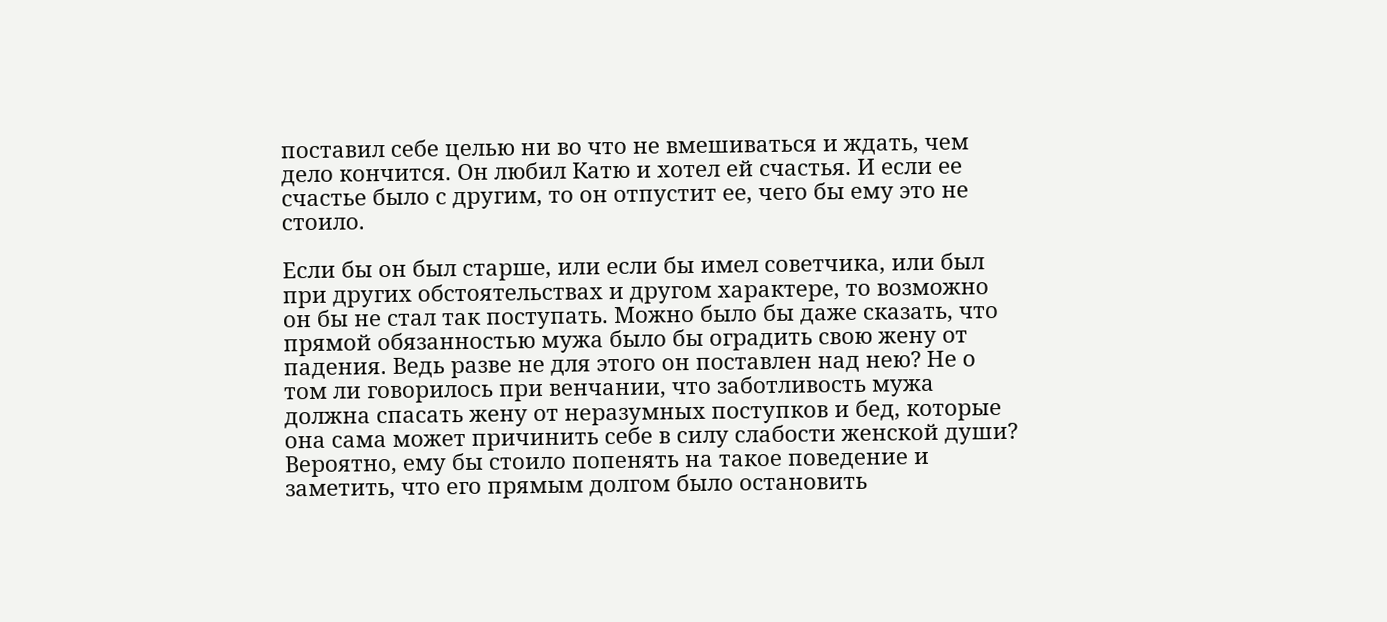поставил себе целью ни во что не вмешиваться и ждать, чем дело кончится. Он любил Катю и хотел ей счастья. И если ее счастье было с другим, то он отпустит ее, чего бы ему это не стоило.

Если бы он был старше, или если бы имел советчика, или был при других обстоятельствах и другом характере, то возможно он бы не стал так поступать. Можно было бы даже сказать, что прямой обязанностью мужа было бы оградить свою жену от падения. Ведь разве не для этого он поставлен над нею? Не о том ли говорилось при венчании, что заботливость мужа должна спасать жену от неразумных поступков и бед, которые она сама может причинить себе в силу слабости женской души? Вероятно, ему бы стоило попенять на такое поведение и заметить, что его прямым долгом было остановить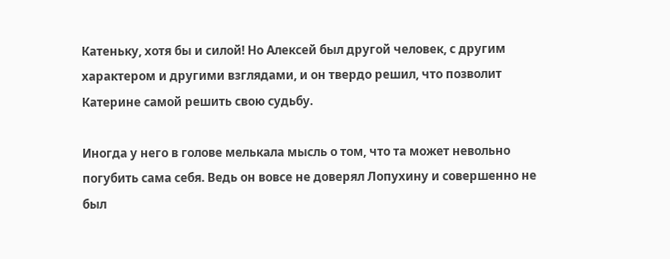Катеньку, хотя бы и силой! Но Алексей был другой человек, с другим характером и другими взглядами, и он твердо решил, что позволит Катерине самой решить свою судьбу.

Иногда у него в голове мелькала мысль о том, что та может невольно погубить сама себя. Ведь он вовсе не доверял Лопухину и совершенно не был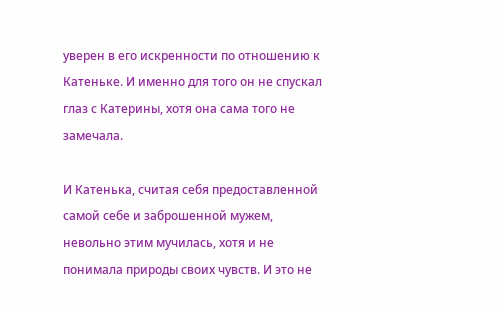уверен в его искренности по отношению к Катеньке. И именно для того он не спускал глаз с Катерины, хотя она сама того не замечала.

И Катенька, считая себя предоставленной самой себе и заброшенной мужем, невольно этим мучилась, хотя и не понимала природы своих чувств. И это не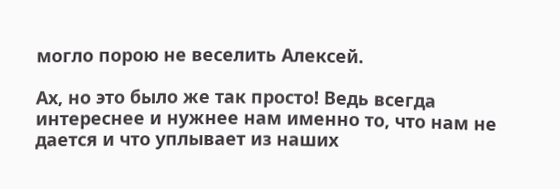могло порою не веселить Алексей.

Ах, но это было же так просто! Ведь всегда интереснее и нужнее нам именно то, что нам не дается и что уплывает из наших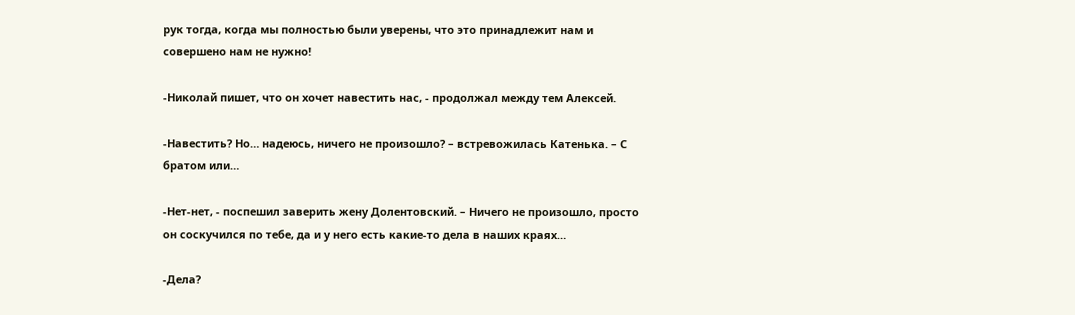рук тогда, когда мы полностью были уверены, что это принадлежит нам и совершено нам не нужно!

-Николай пишет, что он хочет навестить нас, - продолжал между тем Алексей.

-Навестить? Но… надеюсь, ничего не произошло? – встревожилась Катенька. – С братом или…

-Нет-нет, - поспешил заверить жену Долентовский. – Ничего не произошло, просто он соскучился по тебе, да и у него есть какие-то дела в наших краях…

-Дела?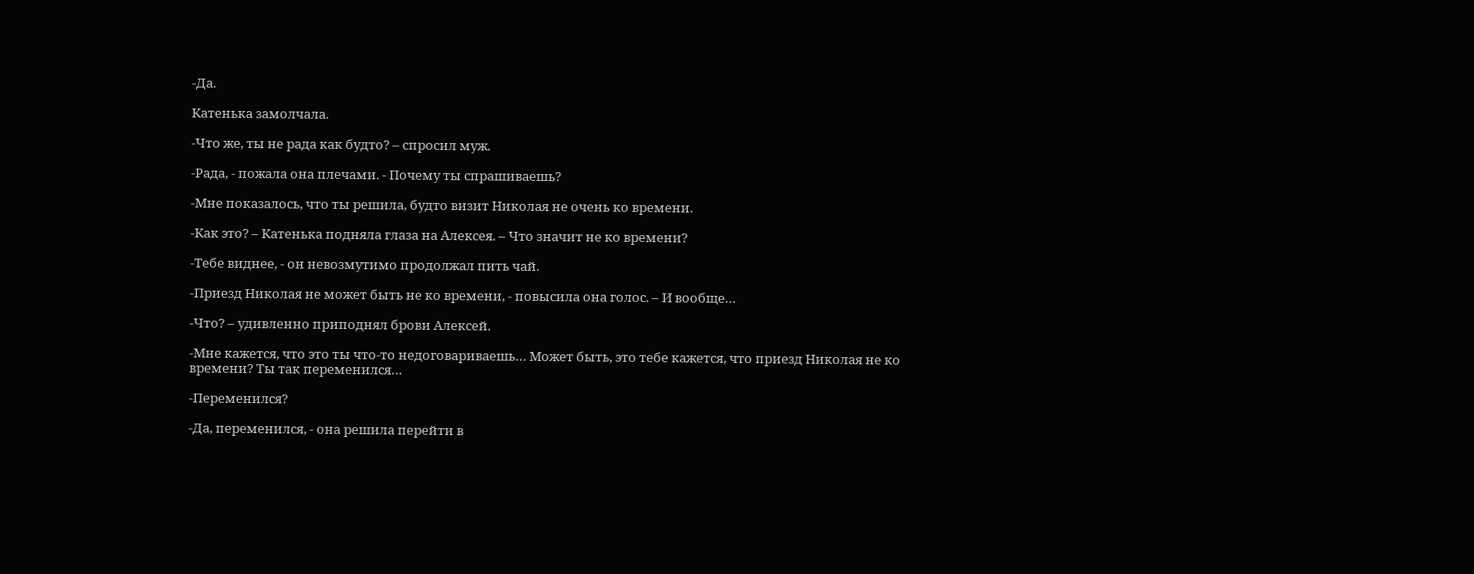-Да.

Катенька замолчала.

-Что же, ты не рада как будто? – спросил муж.

-Рада, - пожала она плечами. - Почему ты спрашиваешь?

-Мне показалось, что ты решила, будто визит Николая не очень ко времени.

-Как это? – Катенька подняла глаза на Алексея. – Что значит не ко времени?

-Тебе виднее, - он невозмутимо продолжал пить чай.

-Приезд Николая не может быть не ко времени, - повысила она голос. – И вообще…

-Что? – удивленно приподнял брови Алексей.

-Мне кажется, что это ты что-то недоговариваешь… Может быть, это тебе кажется, что приезд Николая не ко времени? Ты так переменился…

-Переменился?

-Да, переменился, - она решила перейти в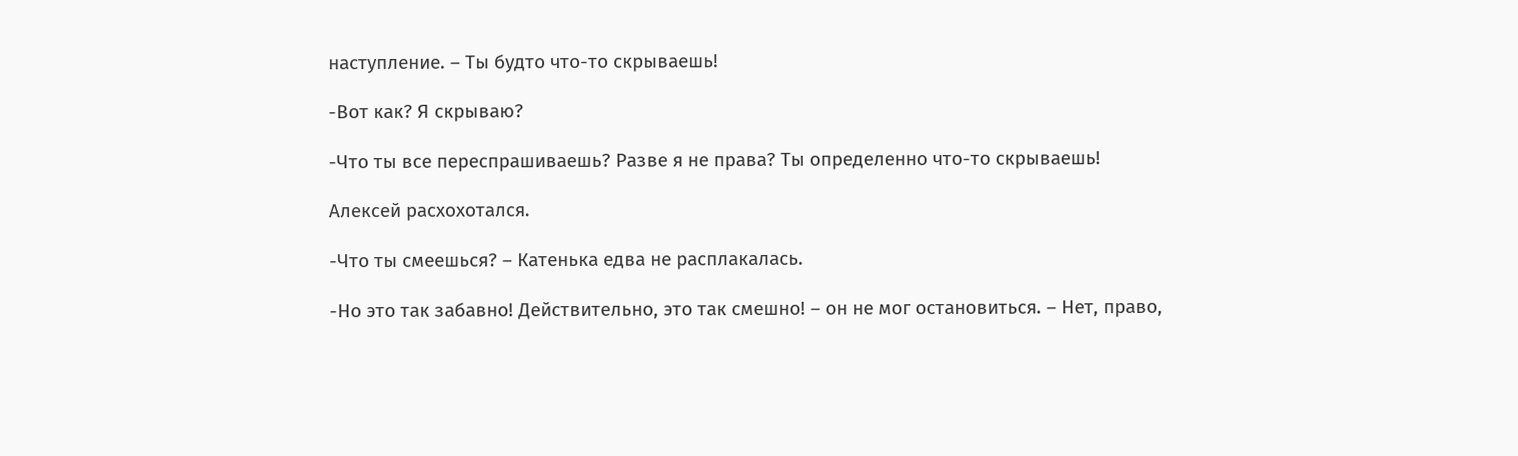наступление. – Ты будто что-то скрываешь!

-Вот как? Я скрываю?

-Что ты все переспрашиваешь? Разве я не права? Ты определенно что-то скрываешь!

Алексей расхохотался.

-Что ты смеешься? – Катенька едва не расплакалась.

-Но это так забавно! Действительно, это так смешно! – он не мог остановиться. – Нет, право,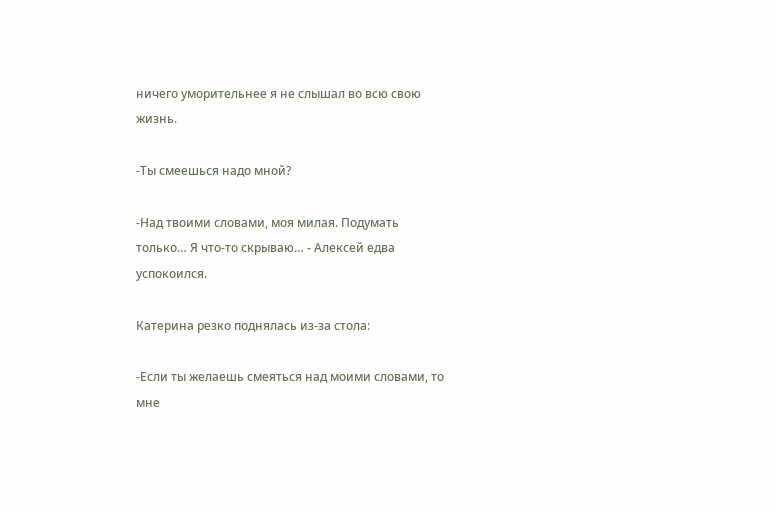ничего уморительнее я не слышал во всю свою жизнь.

-Ты смеешься надо мной?

-Над твоими словами, моя милая. Подумать только… Я что-то скрываю… - Алексей едва успокоился.

Катерина резко поднялась из-за стола:

-Если ты желаешь смеяться над моими словами, то мне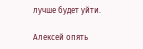лучше будет уйти.

Алексей опять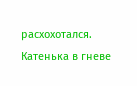расхохотался. Катенька в гневе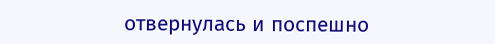отвернулась и поспешно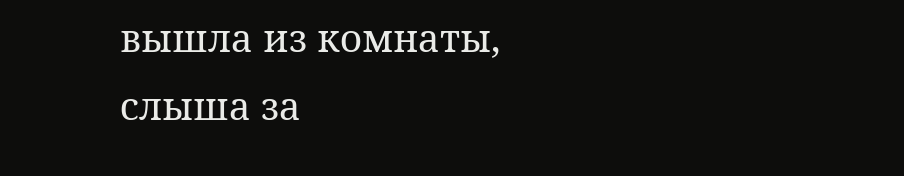вышла из комнаты, слыша за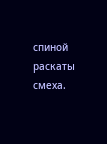спиной раскаты смеха.